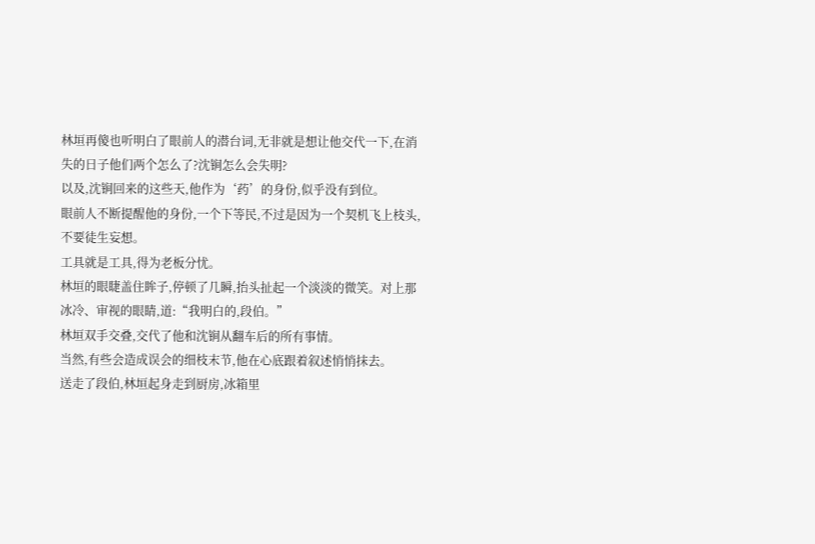林垣再傻也听明白了眼前人的潜台词,无非就是想让他交代一下,在消失的日子他们两个怎么了?沈锏怎么会失明?
以及,沈锏回来的这些天,他作为‘药’的身份,似乎没有到位。
眼前人不断提醒他的身份,一个下等民,不过是因为一个契机飞上枝头,不要徒生妄想。
工具就是工具,得为老板分忧。
林垣的眼睫盖住眸子,停顿了几瞬,抬头扯起一个淡淡的微笑。对上那冰冷、审视的眼睛,道:“我明白的,段伯。”
林垣双手交叠,交代了他和沈锏从翻车后的所有事情。
当然,有些会造成误会的细枝末节,他在心底跟着叙述悄悄抹去。
送走了段伯,林垣起身走到厨房,冰箱里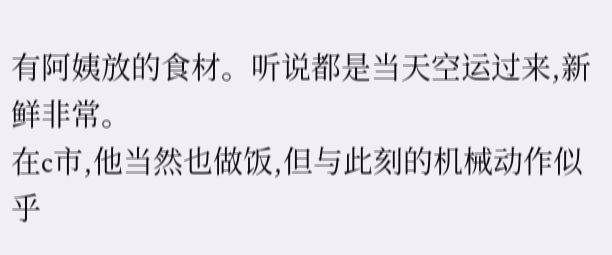有阿姨放的食材。听说都是当天空运过来,新鲜非常。
在c市,他当然也做饭,但与此刻的机械动作似乎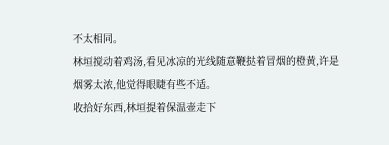不太相同。
林垣搅动着鸡汤,看见冰凉的光线随意鞭挞着冒烟的橙黄,许是烟雾太浓,他觉得眼睫有些不适。
收拾好东西,林垣提着保温壶走下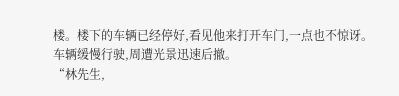楼。楼下的车辆已经停好,看见他来打开车门,一点也不惊讶。
车辆缓慢行驶,周遭光景迅速后撤。
“林先生,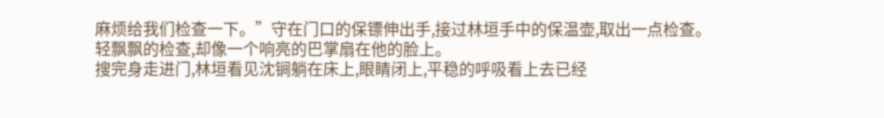麻烦给我们检查一下。”守在门口的保镖伸出手,接过林垣手中的保温壶,取出一点检查。
轻飘飘的检查,却像一个响亮的巴掌扇在他的脸上。
搜完身走进门,林垣看见沈锏躺在床上,眼睛闭上,平稳的呼吸看上去已经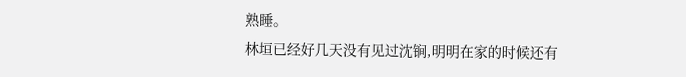熟睡。
林垣已经好几天没有见过沈锏,明明在家的时候还有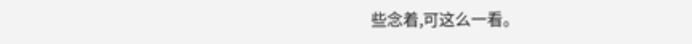些念着,可这么一看。